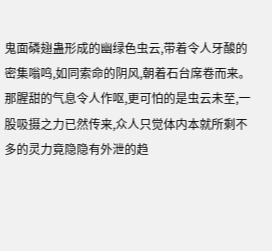鬼面磷翅蛊形成的幽绿色虫云,带着令人牙酸的密集嗡鸣,如同索命的阴风,朝着石台席卷而来。那腥甜的气息令人作呕,更可怕的是虫云未至,一股吸摄之力已然传来,众人只觉体内本就所剩不多的灵力竟隐隐有外泄的趋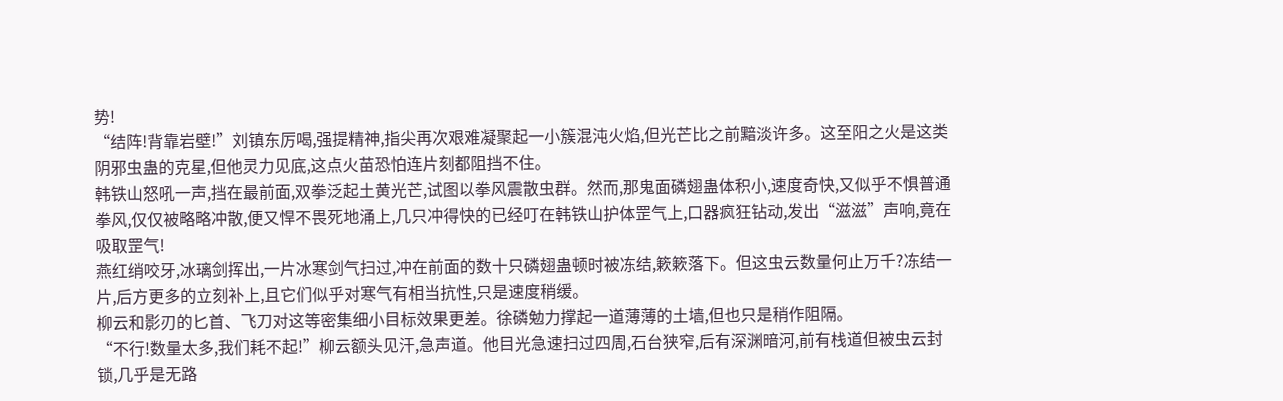势!
“结阵!背靠岩壁!”刘镇东厉喝,强提精神,指尖再次艰难凝聚起一小簇混沌火焰,但光芒比之前黯淡许多。这至阳之火是这类阴邪虫蛊的克星,但他灵力见底,这点火苗恐怕连片刻都阻挡不住。
韩铁山怒吼一声,挡在最前面,双拳泛起土黄光芒,试图以拳风震散虫群。然而,那鬼面磷翅蛊体积小,速度奇快,又似乎不惧普通拳风,仅仅被略略冲散,便又悍不畏死地涌上,几只冲得快的已经叮在韩铁山护体罡气上,口器疯狂钻动,发出“滋滋”声响,竟在吸取罡气!
燕红绡咬牙,冰璃剑挥出,一片冰寒剑气扫过,冲在前面的数十只磷翅蛊顿时被冻结,簌簌落下。但这虫云数量何止万千?冻结一片,后方更多的立刻补上,且它们似乎对寒气有相当抗性,只是速度稍缓。
柳云和影刃的匕首、飞刀对这等密集细小目标效果更差。徐磷勉力撑起一道薄薄的土墙,但也只是稍作阻隔。
“不行!数量太多,我们耗不起!”柳云额头见汗,急声道。他目光急速扫过四周,石台狭窄,后有深渊暗河,前有栈道但被虫云封锁,几乎是无路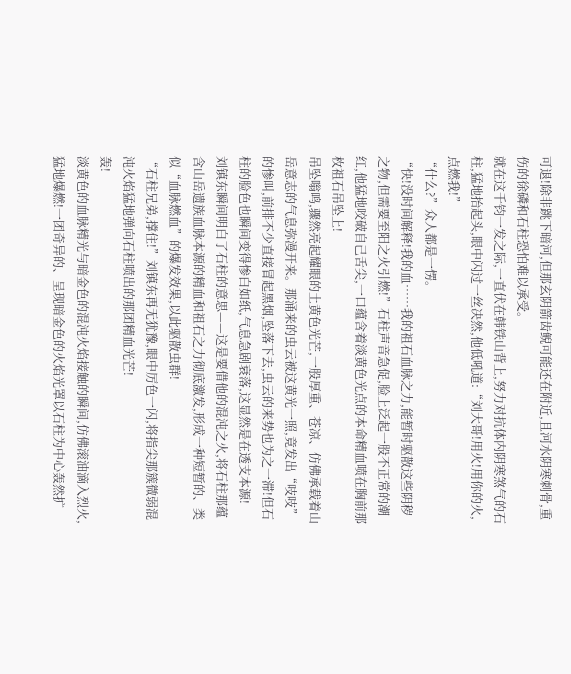可退!除非跳下暗河,但那玄阴箭齿鲵可能还在附近,且河水阴寒刺骨,重伤的徐磷和石柱恐怕难以承受。
就在这千钧一发之际,一直伏在韩铁山背上,努力对抗体内阴寒煞气的石柱,猛地抬起头,眼中闪过一丝决然,他低吼道:“刘大哥!用火!用你的火,点燃我!”
“什么?”众人都是一愣。
“快!没时间解释!我的血……我的祖石血脉之力,能暂时驱散这些阴秽之物,但需要至阳之火引燃!”石柱声音急促,脸上泛起一股不正常的潮红,他猛地咬破自己舌尖,一口蕴含着淡黄色光点的本命精血喷在胸前那枚祖石吊坠上!
吊坠嗡鸣,骤然亮起耀眼的土黄色光芒,一股厚重、苍凉、仿佛承载着山岳意志的气息弥漫开来。那涌来的虫云被这黄光一照,竟发出“吱吱”的惨叫,前排不少直接冒起黑烟,坠落下去,虫云的来势也为之一滞!但石柱的脸色也瞬间变得惨白如纸,气息急剧衰落,这显然是在透支本源!
刘镇东瞬间明白了石柱的意思——这是要借他的混沌之火,将石柱那蕴含山岳遗族血脉本源的精血和祖石之力彻底激发,形成一种短暂的、类似“血脉燃血”的爆发效果,以此驱散虫群!
“石柱兄弟,撑住!”刘镇东再无犹豫,眼中厉色一闪,将指尖那簇微弱混沌火焰猛地弹向石柱喷出的那团精血光芒!
轰!
淡黄色的血脉精光与暗金色的混沌火焰接触的瞬间,仿佛滚油滴入烈火,猛地爆燃!一团奇异的、呈现暗金色的火焰光罩以石柱为中心轰然扩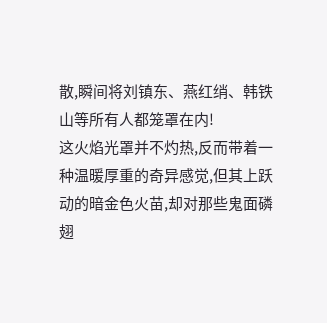散,瞬间将刘镇东、燕红绡、韩铁山等所有人都笼罩在内!
这火焰光罩并不灼热,反而带着一种温暖厚重的奇异感觉,但其上跃动的暗金色火苗,却对那些鬼面磷翅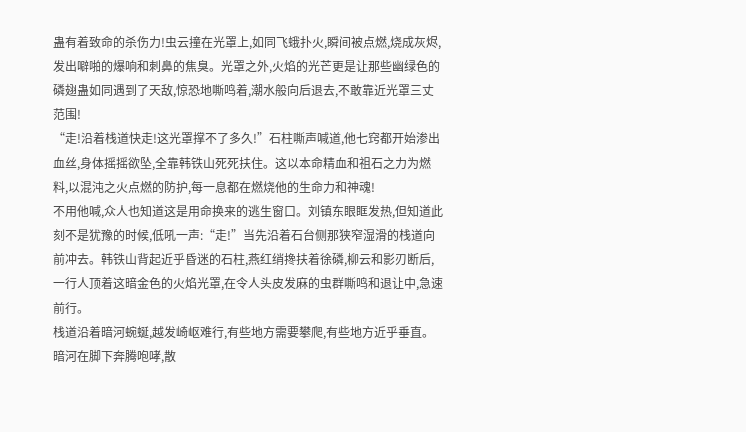蛊有着致命的杀伤力!虫云撞在光罩上,如同飞蛾扑火,瞬间被点燃,烧成灰烬,发出噼啪的爆响和刺鼻的焦臭。光罩之外,火焰的光芒更是让那些幽绿色的磷翅蛊如同遇到了天敌,惊恐地嘶鸣着,潮水般向后退去,不敢靠近光罩三丈范围!
“走!沿着栈道快走!这光罩撑不了多久!”石柱嘶声喊道,他七窍都开始渗出血丝,身体摇摇欲坠,全靠韩铁山死死扶住。这以本命精血和祖石之力为燃料,以混沌之火点燃的防护,每一息都在燃烧他的生命力和神魂!
不用他喊,众人也知道这是用命换来的逃生窗口。刘镇东眼眶发热,但知道此刻不是犹豫的时候,低吼一声:“走!”当先沿着石台侧那狭窄湿滑的栈道向前冲去。韩铁山背起近乎昏迷的石柱,燕红绡搀扶着徐磷,柳云和影刃断后,一行人顶着这暗金色的火焰光罩,在令人头皮发麻的虫群嘶鸣和退让中,急速前行。
栈道沿着暗河蜿蜒,越发崎岖难行,有些地方需要攀爬,有些地方近乎垂直。暗河在脚下奔腾咆哮,散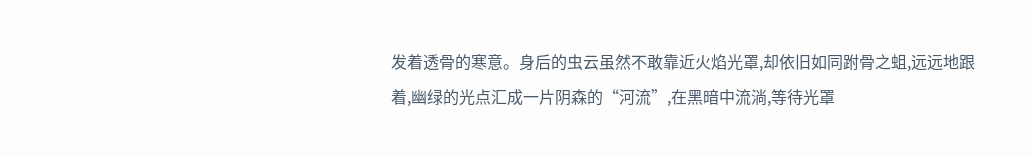发着透骨的寒意。身后的虫云虽然不敢靠近火焰光罩,却依旧如同跗骨之蛆,远远地跟着,幽绿的光点汇成一片阴森的“河流”,在黑暗中流淌,等待光罩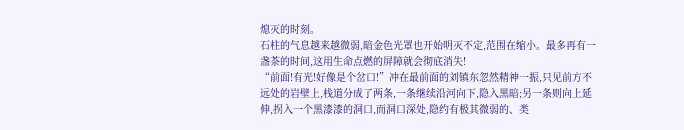熄灭的时刻。
石柱的气息越来越微弱,暗金色光罩也开始明灭不定,范围在缩小。最多再有一盏茶的时间,这用生命点燃的屏障就会彻底消失!
“前面!有光!好像是个岔口!”冲在最前面的刘镇东忽然精神一振,只见前方不远处的岩壁上,栈道分成了两条,一条继续沿河向下,隐入黑暗;另一条则向上延伸,拐入一个黑漆漆的洞口,而洞口深处,隐约有极其微弱的、类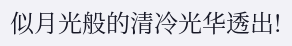似月光般的清冷光华透出!